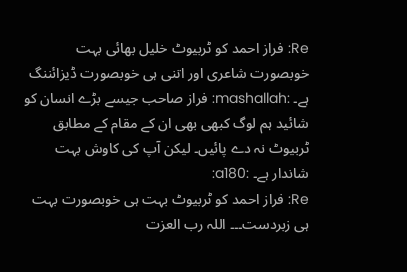Re: فراز احمد کو ٹربیوٹ خلیل بھائی بہت خوبصورت شاعری اور اتنی ہی خوبصورت ڈیزائننگ ہے۔ :mashallah: فراز صاحب جیسے بڑے انسان کو شائید ہم لوگ کبھی بھی ان کے مقام کے مطابق ٹربیوٹ نہ دے پائیں۔ لیکن آپ کی کاوش بہت شاندار ہے۔ :a180:
Re: فراز احمد کو ٹربیوٹ بہت ہی خوبصورت بہت ہی زبردست۔۔۔ اللہ رب العزت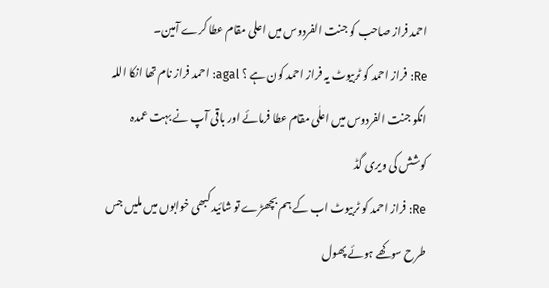احمد فراز صاحب کو جنت الفردوس میں اعلی مقام عطا کرے آمین۔
Re: فراز احمد کو ٹربیوٹ یہ فراز احمد کون ہے ؟ agal: احمد فراز نام تھا انکا اللہ انکو جنت الفردوس میں اعلٰی مقام عطا فرمائے اور باقی آپ نے بہت عمدہ کوشش کی ویری گڈ
Re: فراز احمد کو ٹربیوٹ اب کے ہم بچھڑے تو شائید کبھی خوابوں میں ملیں جس طرح سوکھے ہوئے پھول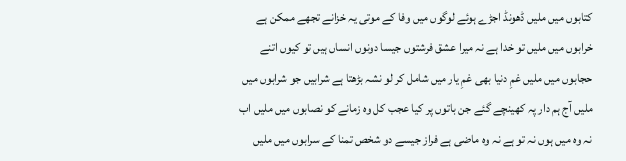کتابوں میں ملیں ڈھونڈ اجڑے ہوئے لوگوں میں وفا کے موتی یہ خزانے تجھے ممکن ہے خرابوں میں ملیں تو خدا ہے نہ میرا عشق فرشتوں جیسا دونوں انساں ہیں تو کیوں اتنے حجابوں میں ملیں غمِ دنیا بھی غمِ یار میں شامل کر لو نشہ بڑھتا ہے شرابیں جو شرابوں میں ملیں آج ہم دار پہ کھینچے گئے جن باتوں پر کیا عجب کل وہ زمانے کو نصابوں میں ملیں اب نہ وہ میں ہوں نہ تو ہے نہ وہ ماضی ہے فراز جیسے دو شخص تمنا کے سرابوں میں ملیں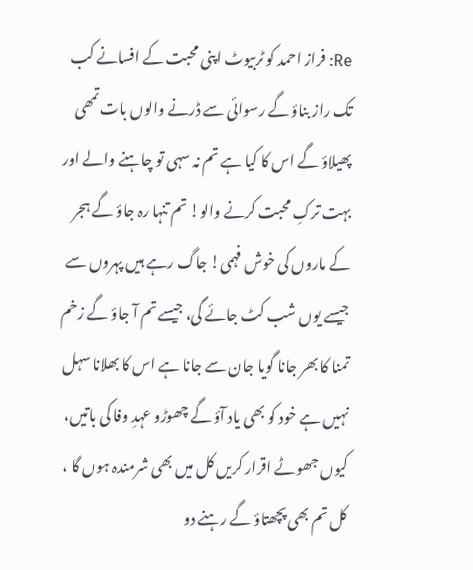Re: فراز احمد کو ٹربیوٹ اپنی محبت کے افسانے کب تک راز بناؤ گے رسوائی سے ڈرنے والوں بات تمھی پھیلاؤ گے اس کا کیا ہے تم نہ سہی تو چاہنے والے اور بہت ترکِ محبت کرنے والو! تم تنہا رہ جاؤ گے ہجر کے ماروں کی خوش فہمی! جاگ رہے ہیں پہروں سے جیسے یوں شب کٹ جائے گی، جیسے تم آ جاؤ گے زخم تمنا کا بھر جانا گویا جان سے جانا ہے اس کا بھلانا سہل نہیں ہے خود کو بھی یاد آؤ گے چھوڑو عہدِ وفا کی باتیں، کیوں جھوٹے اقرار کریں کل میں بھی شرمندہ ہوں گا ، کل تم بھی پچھتاؤ گے رہنے دو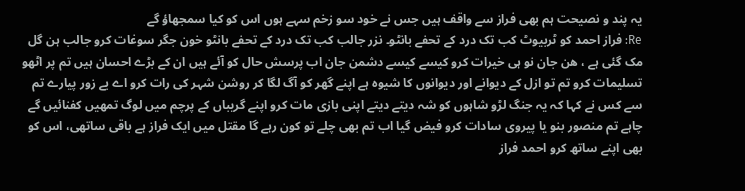یہ پند و نصیحت ہم بھی فراز سے واقف ہیں جس نے خود سو زخم سہے ہوں اس کو کیا سمجھاؤ گے
Re: فراز احمد کو ٹربیوٹ کب تک درد کے تحفے بانٹو۔ نزر جالب کب تک درد کے تحفے بانٹو خون جگر سوغات کرو جالب ہن گل مک گئی ہے ، ھن جان نو ہی خیرات کرو کیسے کیسے دشمن جان اب پرسش حال کو آئے ہیں ان کے بڑے احسان ہیں تم پر اٹھو تسلیمات کرو تم تو ازل کے دیوانے اور دیوانوں کا شیوہ ہے اپنے گھر کو آگ لگا کر روشن شہر کی رات کرو اے بے زور پیارے تم سے کس نے کہا کہ یہ جنگ لڑو شاہوں کو شہ دیتے دیتے اپنی بازی مات کرو اپنے گریباں کے پرچم میں لوگ تمھیں کفنائیں گے چاہے تم منصور بنو یا پیروی سادات کرو فیض گیا اب تم بھی چلے تو کون رہے گا مقتل میں ایک فراز ہے باقی ساتھی، اس کو بھی اپنے ساتھ کرو احمد فراز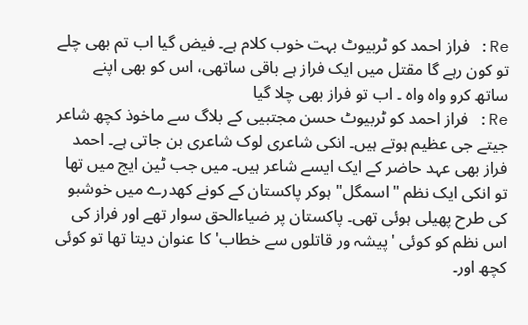Re: فراز احمد کو ٹربیوٹ بہت خوب کلام ہے۔ فیض گیا اب تم بھی چلے تو کون رہے گا مقتل میں ایک فراز ہے باقی ساتھی، اس کو بھی اپنے ساتھ کرو واہ واہ ۔ اب تو فراز بھی چلا گیا
Re: فراز احمد کو ٹربیوٹ حسن مجتبیی کے بلاگ سے ماخوذ کچھ شاعر جیتے جی عظیم ہوتے ہیں۔ انکی شاعری لوک شاعری بن جاتی ہے۔ احمد فراز بھی عہد حاضر کے ایک ایسے شاعر ہیں۔ میں جب ٹین ایج میں تھا تو انکی ایک نظم "اسمگل" ہوکر پاکستان کے کونے کھدرے میں خوشبو کی طرح پھیلی ہوئی تھی۔ پاکستان پر ضیاءالحق سوار تھے اور فراز کی اس نظم کو کوئی 'پیشہ ور قاتلوں سے خطاب' کا عنوان دیتا تھا تو کوئی کچھ اور۔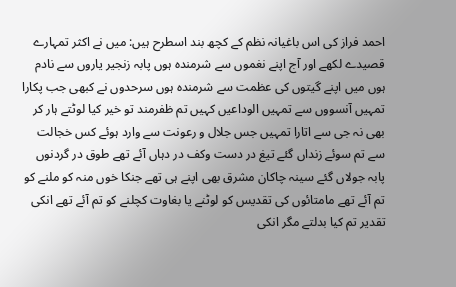احمد فراز کی اس باغیانہ نظم کے کچھ بند اسطرح ہیں: میں نے اکثر تمہارے قصیدے لکھے اور آج اپنے نغموں سے شرمندہ ہوں پابہ زنجیر یاروں سے نادم ہوں میں اپنے گیتوں کی عظمت سے شرمندہ ہوں سرحدوں نے کبھی جب پکارا تمہیں آنسووں سے تمہیں الوداعیں کہیں تم ظفرمند تو خير کیا لوٹتے ہار کر بھی نہ جی سے اتارا تمہیں جس جلال و رعونت سے وارد ہوئے کس خجالت سے تم سوئے زنداں گئے تیغ در دست وکف در دہاں آئے تھے طوق در گردنوں پابہ جولاں گئے سینہ چاکان مشرق بھی اپنے ہی تھے جنکا خوں منہ کو ملنے کو تم آئے تھے مامتائوں کی تقدیس کو لوٹنے یا بغاوت کچلنے کو تم آئے تھے انکی تقدیر تم کیا بدلتے مگر انکی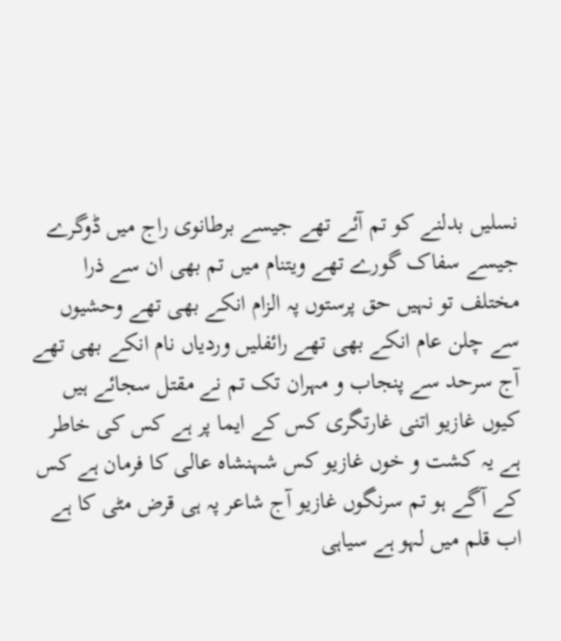نسلیں بدلنے کو تم آئے تھے جیسے برطانوی راج میں ڈوگرے جیسے سفاک گورے تھے ویتنام میں تم بھی ان سے ذرا مختلف تو نہیں حق پرستوں پہ الزام انکے بھی تھے وحشیوں سے چلن عام انکے بھی تھے رائفلیں وردیاں نام انکے بھی تھے آج سرحد سے پنجاب و مہران تک تم نے مقتل سجائے ہیں کیوں غازیو اتنی غارتگری کس کے ایما پر ہے کس کی خاطر ہے یہ کشت و خوں غازیو کس شہنشاہ عالی کا فرمان ہے کس کے آگے ہو تم سرنگوں غازیو آج شاعر پہ ہی قرض مٹی کا ہے اب قلم ميں لہو ہے سیاہی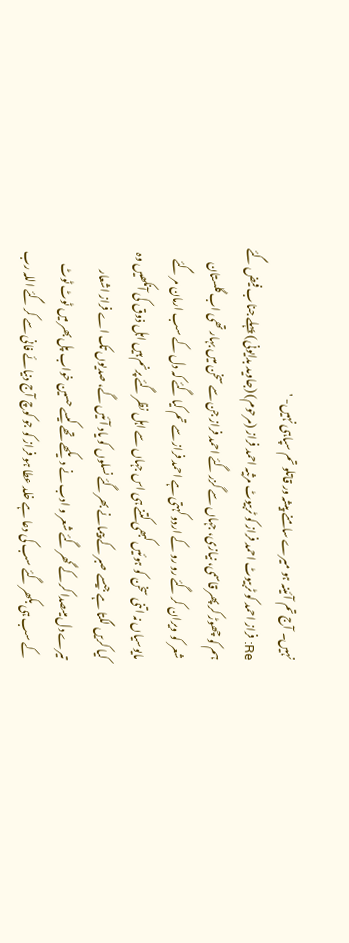نہیں۔ آج تم آئینہ ہو میرے سامنے پیشہ ور قاتلو تم سپاہی نہیں- '
Re: فراز احمد کو ٹربیوٹ احمد فراز کو ٹربیوٹ مرثیہ احمد فراز (مرحوم) (جاوید بدایونی) پہلے جناب فیض گئے ہم کو چھوڑ کر پھر قاسمی، نیازی، جہاں سے گزر گئے احمد فراز جن سے سخن میں بہار تھی اب گلستان شعر کو ویران کر گئے رو رو کے اردو کہتی ہے احمد فراز سے تم کیا گئے کہ دل کے سب ارمان مر گئے مایوسیاں نہ اتنی سخن کو ہوئیں کبھی کتنے ہی اس جہاں سے اہل نظر گئے پرنم ہیں اہل ذوق کی آنکھیں وہ کیا کریں لگتا ہے جیسے صبر کے پیمانے بھر گئے نسلوں کو یاد آئیں گے، صدیوں تک اے فراز اشعار تیرے دل میںصدا کر کے گھر گئے شعر و ادب نے دیکھے تھے کیسے حسین خواب پل بھر میں ٹوٹ ٹوٹ کے سب ہی بکھر گئے سب کی دعا ہے خلد عطا ہو فراز کو جو کوچ آج دنیائے فانی سے کر گئے اللہ رب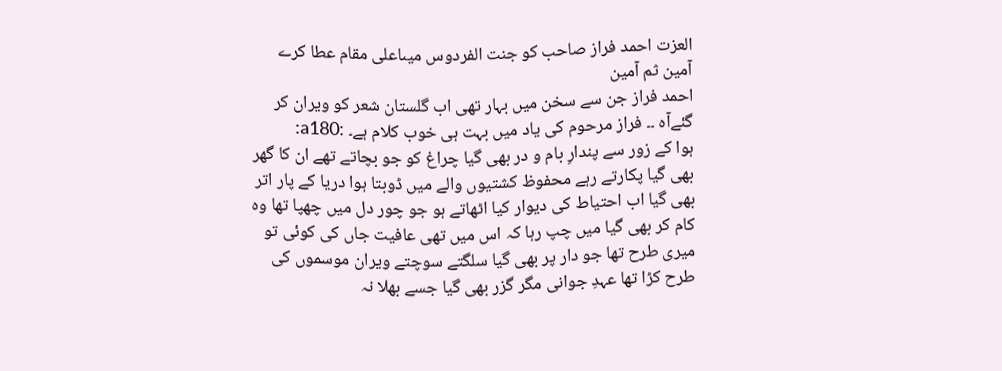العزت احمد فراز صاحب کو جنت الفردوس میںاعلی مقام عطا کرے آمین ثم آمین
احمد فراز جن سے سخن میں بہار تھی اب گلستان شعر کو ویران کر گئےآہ ۔۔ فراز مرحوم کی یاد میں بہت ہی خوب کلام ہے۔ :a180:
ہوا کے زور سے پندارِ بام و در بھی گیا چراغ کو جو بچاتے تھے ان کا گھر بھی گیا پکارتے رہے محفوظ کشتیوں والے میں ڈوبتا ہوا دریا کے پار اتر بھی گیا اب احتیاط کی دیوار کیا اٹھاتے ہو جو چور دل میں چھپا تھا وہ کام کر بھی گیا میں چپ رہا کہ اس میں تھی عافیت جاں کی کوئی تو میری طرح تھا جو دار پر بھی گیا سلگتے سوچتے ویران موسموں کی طرح کڑا تھا عہدِ جوانی مگر گزر بھی گیا جسے بھلا نہ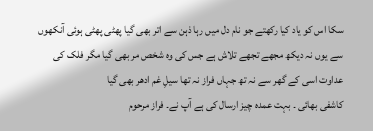سکا اس کو یاد کیا رکھتے جو نام دل میں رہا ذہن سے اتر بھی گیا پھٹی پھٹی ہوئی آنکھوں سے یوں نہ دیکھ مجھے تجھے تلاش ہے جس کی وہ شخص مر بھی گیا مگر فلک کی عداوت اسی کے گھر سے نہ تھ جہاں فراز نہ تھا سیلِ غم ادھر بھی گیا
کاشفی بھائی ۔ بہت عمدہ چیز ارسال کی ہے آپ نے۔ فراز مرحوم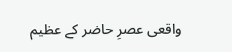واقعی عصرِ حاضر کے عظیم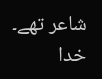شاعر تھے۔ خدا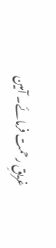غریقِ رحمت فرمائے۔ آمین